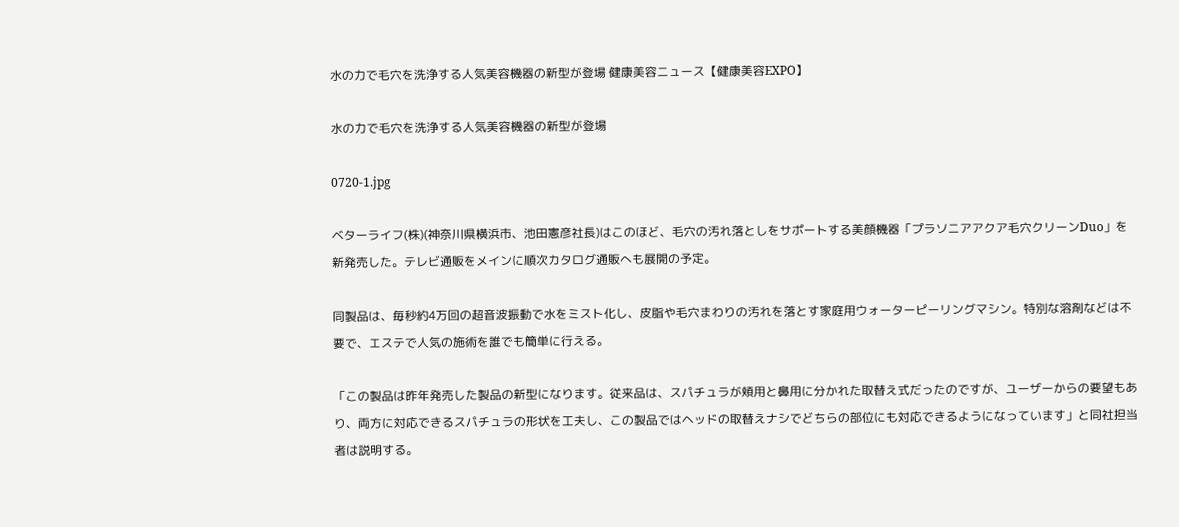水の力で毛穴を洗浄する人気美容機器の新型が登場 健康美容ニュース【健康美容EXPO】

水の力で毛穴を洗浄する人気美容機器の新型が登場

0720-1.jpg

ベターライフ(株)(神奈川県横浜市、池田憲彦社長)はこのほど、毛穴の汚れ落としをサポートする美顔機器「プラソニアアクア毛穴クリーンDuo」を新発売した。テレビ通販をメインに順次カタログ通販へも展開の予定。

同製品は、毎秒約4万回の超音波振動で水をミスト化し、皮脂や毛穴まわりの汚れを落とす家庭用ウォーターピーリングマシン。特別な溶剤などは不要で、エステで人気の施術を誰でも簡単に行える。

「この製品は昨年発売した製品の新型になります。従来品は、スパチュラが頬用と鼻用に分かれた取替え式だったのですが、ユーザーからの要望もあり、両方に対応できるスパチュラの形状を工夫し、この製品ではヘッドの取替えナシでどちらの部位にも対応できるようになっています」と同社担当者は説明する。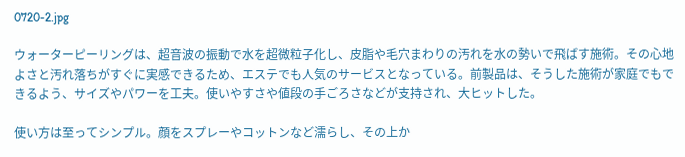0720-2.jpg

ウォーターピーリングは、超音波の振動で水を超微粒子化し、皮脂や毛穴まわりの汚れを水の勢いで飛ばす施術。その心地よさと汚れ落ちがすぐに実感できるため、エステでも人気のサービスとなっている。前製品は、そうした施術が家庭でもできるよう、サイズやパワーを工夫。使いやすさや値段の手ごろさなどが支持され、大ヒットした。

使い方は至ってシンプル。顔をスプレーやコットンなど濡らし、その上か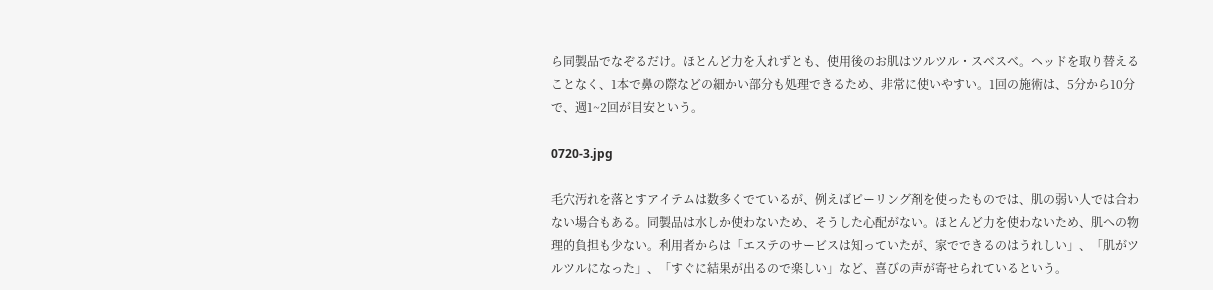ら同製品でなぞるだけ。ほとんど力を入れずとも、使用後のお肌はツルツル・スベスベ。ヘッドを取り替えることなく、1本で鼻の際などの細かい部分も処理できるため、非常に使いやすい。1回の施術は、5分から10分で、週1~2回が目安という。

0720-3.jpg

毛穴汚れを落とすアイテムは数多くでているが、例えばピーリング剤を使ったものでは、肌の弱い人では合わない場合もある。同製品は水しか使わないため、そうした心配がない。ほとんど力を使わないため、肌への物理的負担も少ない。利用者からは「エステのサービスは知っていたが、家でできるのはうれしい」、「肌がツルツルになった」、「すぐに結果が出るので楽しい」など、喜びの声が寄せられているという。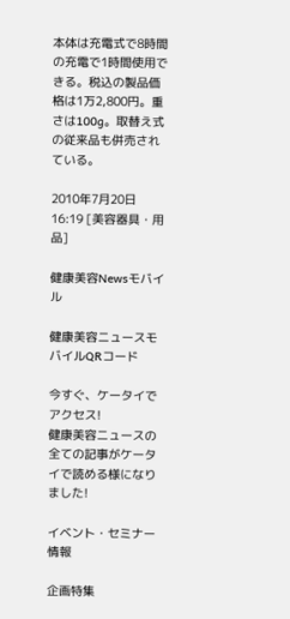本体は充電式で8時間の充電で1時間使用できる。税込の製品価格は1万2,800円。重さは100g。取替え式の従来品も併売されている。

2010年7月20日 16:19 [美容器具・用品]

健康美容Newsモバイル

健康美容ニュースモバイルQRコード

今すぐ、ケータイでアクセス!
健康美容ニュースの全ての記事がケータイで読める様になりました!

イベント・セミナー情報

企画特集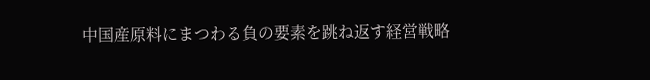中国産原料にまつわる負の要素を跳ね返す経営戦略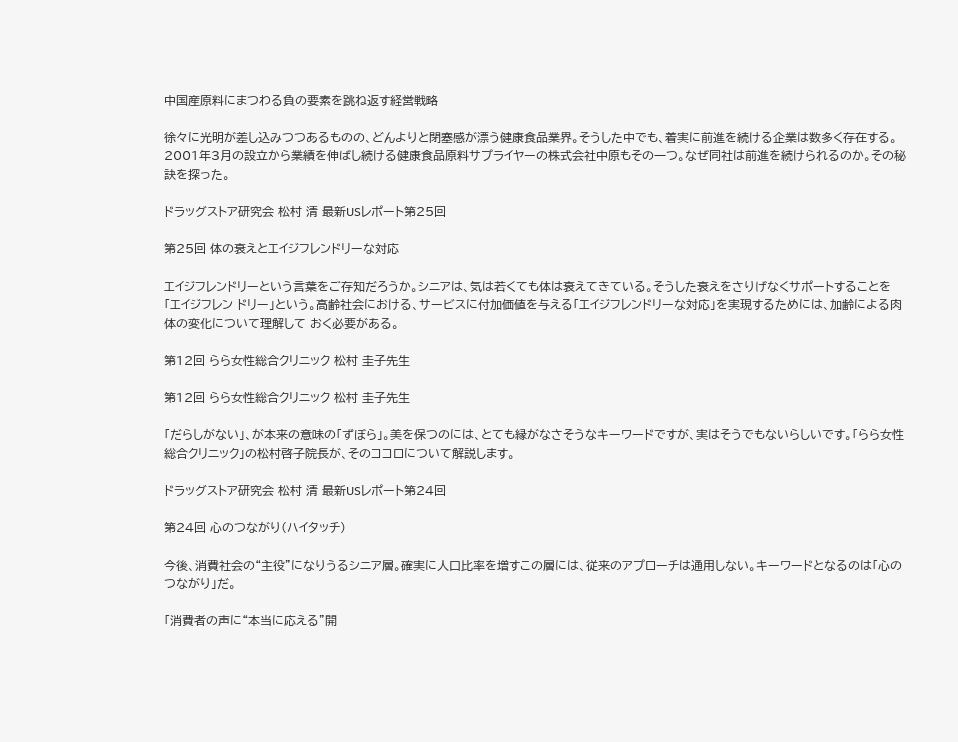中国産原料にまつわる負の要素を跳ね返す経営戦略

徐々に光明が差し込みつつあるものの、どんよりと閉塞感が漂う健康食品業界。そうした中でも、着実に前進を続ける企業は数多く存在する。2001年3月の設立から業績を伸ばし続ける健康食品原料サプライヤーの株式会社中原もその一つ。なぜ同社は前進を続けられるのか。その秘訣を探った。

ドラッグストア研究会 松村 清 最新USレポート第25回

第25回 体の衰えとエイジフレンドリーな対応

エイジフレンドリーという言葉をご存知だろうか。シニアは、気は若くても体は衰えてきている。そうした衰えをさりげなくサポートすることを「エイジフレン ドリー」という。高齢社会における、サービスに付加価値を与える「エイジフレンドリーな対応」を実現するためには、加齢による肉体の変化について理解して おく必要がある。

第12回 らら女性総合クリニック 松村 圭子先生

第12回 らら女性総合クリニック 松村 圭子先生

「だらしがない」、が本来の意味の「ずぼら」。美を保つのには、とても縁がなさそうなキーワードですが、実はそうでもないらしいです。「らら女性総合クリニック」の松村啓子院長が、そのココロについて解説します。

ドラッグストア研究会 松村 清 最新USレポート第24回

第24回 心のつながり(ハイタッチ)

今後、消費社会の“主役”になりうるシニア層。確実に人口比率を増すこの層には、従来のアプローチは通用しない。キーワードとなるのは「心のつながり」だ。

「消費者の声に“本当に応える”開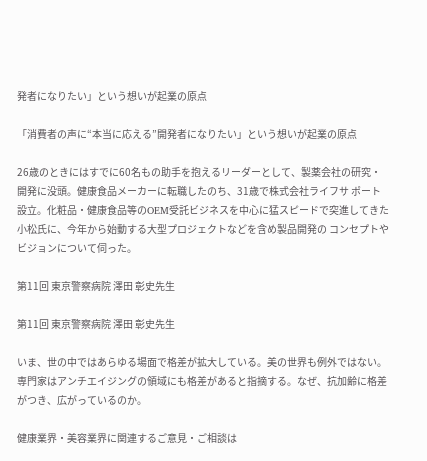発者になりたい」という想いが起業の原点

「消費者の声に“本当に応える”開発者になりたい」という想いが起業の原点

26歳のときにはすでに60名もの助手を抱えるリーダーとして、製薬会社の研究・開発に没頭。健康食品メーカーに転職したのち、31歳で株式会社ライフサ ポート設立。化粧品・健康食品等のOEM受託ビジネスを中心に猛スピードで突進してきた小松氏に、今年から始動する大型プロジェクトなどを含め製品開発の コンセプトやビジョンについて伺った。

第11回 東京警察病院 澤田 彰史先生

第11回 東京警察病院 澤田 彰史先生

いま、世の中ではあらゆる場面で格差が拡大している。美の世界も例外ではない。専門家はアンチエイジングの領域にも格差があると指摘する。なぜ、抗加齢に格差がつき、広がっているのか。

健康業界・美容業界に関連するご意見・ご相談は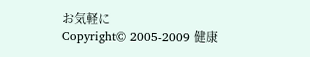お気軽に
Copyright© 2005-2009 健康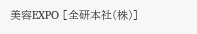美容EXPO [全研本社(株)]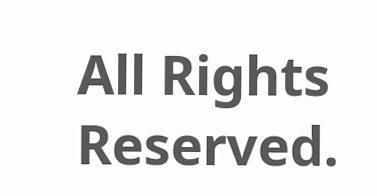All Rights Reserved.